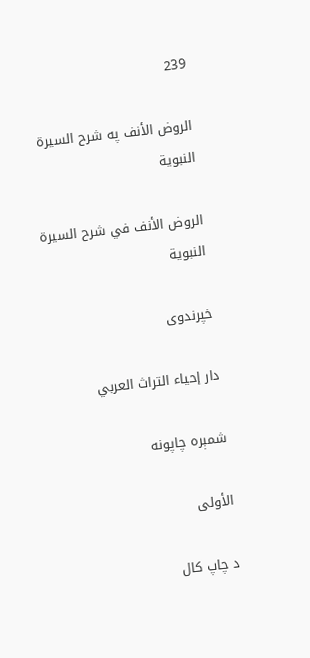239

الروض الأنف په شرح السيرة النبوية

الروض الأنف في شرح السيرة النبوية

خپرندوی

دار إحياء التراث العربي

شمېره چاپونه

الأولى

د چاپ کال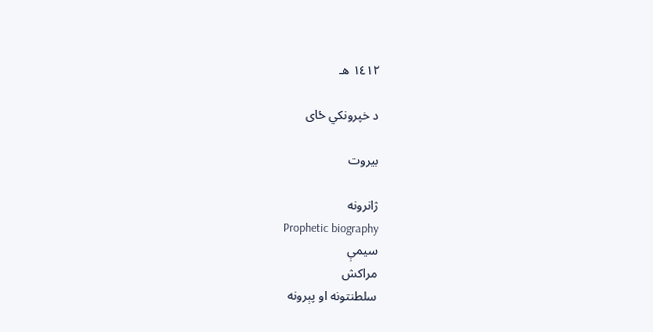١٤١٢ هـ

د خپرونکي ځای

بيروت

ژانرونه
Prophetic biography
سیمې
مراکش
سلطنتونه او پېرونه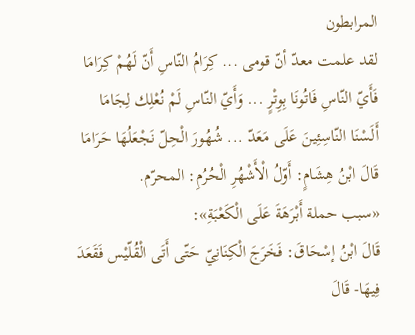المرابطون
لقد علمت معدّ أنّ قومى ... كِرَامُ النّاسِ أَنّ لَهُمْ كِرَامَا
فَأَيّ النّاسِ فَاتُونَا بِوِتْرٍ ... وَأَيّ النّاسِ لَمْ نُعْلِك لِجَامَا
أَلَسْنَا النّاسِئِينَ عَلَى مَعَدّ ... شُهُورَ الْحِلّ نَجْعَلُهَا حَرَامَا
قَالَ ابْنُ هِشَامٍ: أَوّلُ الْأَشْهُرِ الْحُرُمِ: المحرّم.
«سبب حملة أَبْرَهَةَ عَلَى الْكَعْبَةِ»:
قَالَ ابْنُ إسْحَاقَ: فَخَرَجَ الْكِنَانِيّ حَتّى أَتَى الْقُلّيْس فَقَعَدَ فِيهَا- قَالَ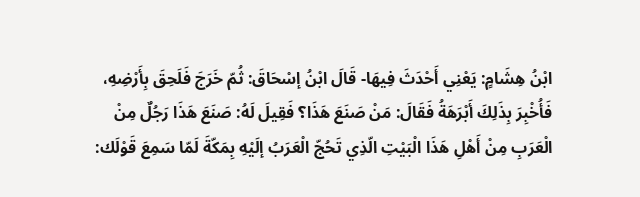ابْنُ هِشَامٍ: يَعْنِي أَحْدَثَ فِيهَا- قَالَ ابْنُ إسْحَاقَ: ثُمّ خَرَجَ فَلَحِقَ بِأَرْضِهِ، فَأُخْبِرَ بِذَلِكَ أَبْرَهَةُ فَقَالَ: مَنْ صَنَعَ هَذَا؟ فَقِيلَ لَهُ: صَنَعَ هَذَا رَجُلٌ مِنْ الْعَرَبِ مِنْ أَهْلِ هَذَا الْبَيْتِ الّذِي تَحُجّ الْعَرَبُ إلَيْهِ بِمَكّةَ لَمّا سَمِعَ قَوْلَك: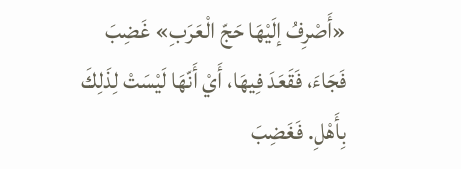«أَصْرِفُ إلَيْهَا حَجّ الْعَرَبِ» غَضِبَ فَجَاءَ، فَقَعَدَ فِيهَا، أَيْ أَنّهَا لَيْسَتْ لِذَلِكَ بِأَهْلِ. فَغَضِبَ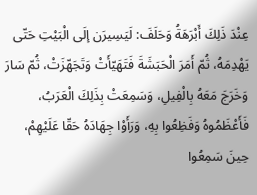عِنْدَ ذَلِكَ أَبْرَهَةُ وَحَلَفَ: لَيَسِيرَن إلَى الْبَيْتِ حَتّى يَهْدِمَهُ، ثُمّ أَمَرَ الْحَبَشَةَ فَتَهَيّأَتْ وَتَجَهّزَتْ، ثُمّ سَارَ وَخَرَجَ مَعَهُ بِالْفِيلِ، وَسَمِعَتْ بِذَلِكَ الْعَرَبُ، فَأَعْظَمُوهُ وَفَظِعُوا بِهِ، وَرَأَوْا جِهَادَهُ حَقّا عَلَيْهِمْ، حِينَ سَمِعُوا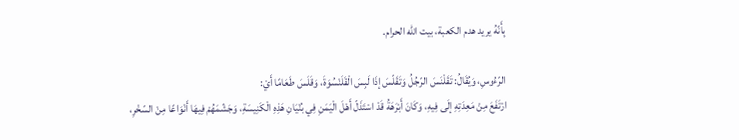بِأَنّهُ يريد هدم الكعبة، بيت الله الحرام.

الرّءُوسِ، وَيُقَالُ: تَقَلْنَسَ الرّجُلُ وَتَقَلّسَ إذَا لَبِسَ الْقَلَنْسُوَةَ، وَقَلَسَ طَعَامًا أَيْ:
ارْتَفَعَ مِنْ مَعِدَتِهِ إلَى فِيهِ، وَكَانَ أَبْرَهَةُ قَدْ اسْتَذَلّ أَهْلَ الْيَمَنِ فِي بُنْيَانِ هَذِهِ الْكَنِيسَةِ، وَجَشّمَهُمْ فِيهَا أَنْوَاعًا مِنْ السّخْرِ،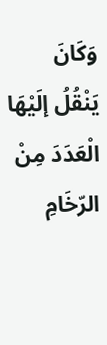وَكَانَ يَنْقُلُ إلَيْهَا الْعَدَدَ مِنْ الرّخَامِ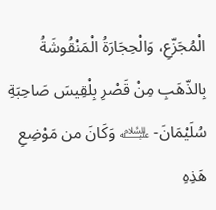الْمُجَزّعِ، وَالْحِجَارَةُ الْمَنْقُوشَةُ بِالذّهَبِ مِنْ قَصْرِ بِلْقِيسَ صَاحِبَةِ سُلَيْمَانَ- ﵇ وَكَانَ من مَوْضِعِ هَذِهِ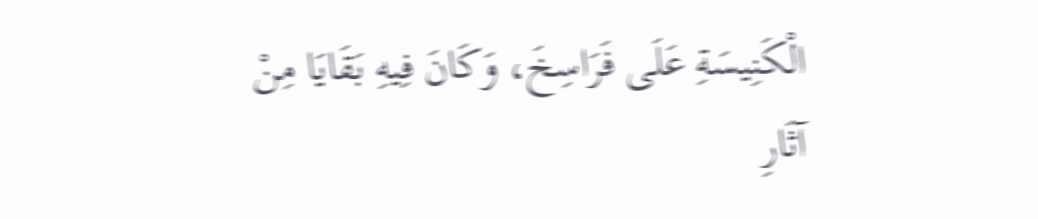الْكَنِيسَةِ عَلَى فَرَاسِخَ، وَكَانَ فِيهِ بَقَايَا مِنْ آثَارِ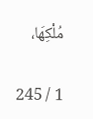مُلْكِهَا،

1 / 245